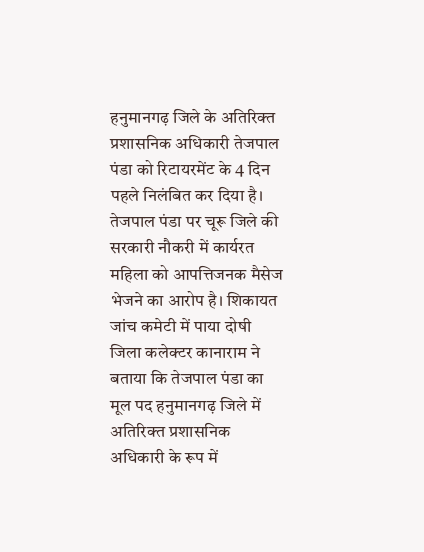हनुमानगढ़ जिले के अतिरिक्त प्रशासनिक अधिकारी तेजपाल पंडा को रिटायरमेंट के 4 दिन पहले निलंबित कर दिया है। तेजपाल पंडा पर चूरू जिले की सरकारी नौकरी में कार्यरत महिला को आपत्तिजनक मैसेज भेजने का आरोप है। शिकायत जांच कमेटी में पाया दोषी
जिला कलेक्टर कानाराम ने बताया कि तेजपाल पंडा का मूल पद हनुमानगढ़ जिले में अतिरिक्त प्रशासनिक अधिकारी के रूप में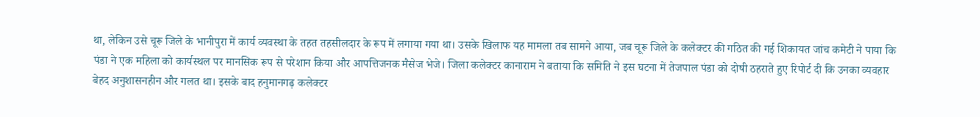था, लेकिन उसे चूरू जिले के भानीपुरा में कार्य व्यवस्था के तहत तहसीलदार के रूप में लगाया गया था। उसके खिलाफ यह मामला तब सामने आया, जब चूरू जिले के कलेक्टर की गठित की गई शिकायत जांच कमेटी ने पाया कि पंडा ने एक महिला को कार्यस्थल पर मानसिक रूप से परेशान किया और आपत्तिजनक मैसेज भेजे। जिला कलेक्टर कानाराम ने बताया कि समिति ने इस घटना में तेजपाल पंडा को दोषी ठहराते हुए रिपोर्ट दी कि उनका व्यवहार बेहद अनुशासनहीन और गलत था। इसके बाद हनुमानगढ़ कलेक्टर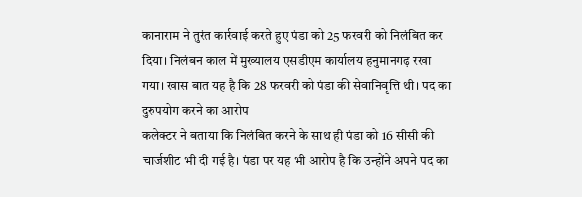कानाराम ने तुरंत कार्रवाई करते हुए पंडा को 25 फरवरी को निलंबित कर दिया। निलंबन काल में मुख्यालय एसडीएम कार्यालय हनुमानगढ़ रखा गया। खास बात यह है कि 28 फरवरी को पंडा की सेवानिवृत्ति थी। पद का दुरुपयोग करने का आरोप
कलेक्टर ने बताया कि निलंबित करने के साथ ही पंडा को 16 सीसी की चार्जशीट भी दी गई है। पंडा पर यह भी आरोप है कि उन्होंने अपने पद का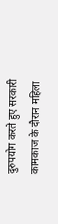दुरुपयोग करते हुए सरकारी कामकाज के दौरान महिला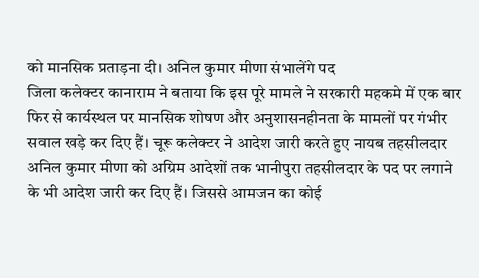को मानसिक प्रताड़ना दी। अनिल कुमार मीणा संभालेंगे पद
जिला कलेक्टर कानाराम ने बताया कि इस पूरे मामले ने सरकारी महकमे में एक बार फिर से कार्यस्थल पर मानसिक शोषण और अनुशासनहीनता के मामलों पर गंभीर सवाल खड़े कर दिए हैं। चूरू कलेक्टर ने आदेश जारी करते हुए नायब तहसीलदार अनिल कुमार मीणा को अग्रिम आदेशों तक भानीपुरा तहसीलदार के पद पर लगाने के भी आदेश जारी कर दिए हैं। जिससे आमजन का कोई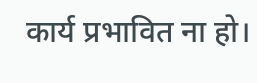कार्य प्रभावित ना हो।